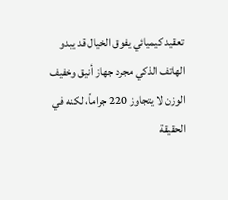تعقيد كيميائي يفوق الخيال قد يبدو الهاتف الذكي مجرد جهاز أنيق وخفيف الوزن لا يتجاوز 220 جراماً، لكنه في الحقيقة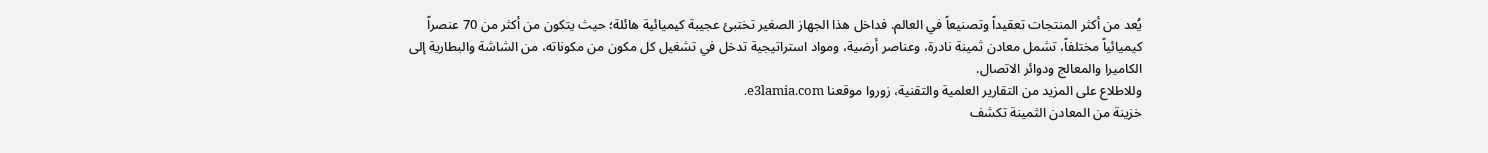يُعد من أكثر المنتجات تعقيداً وتصنيعاً في العالم. فداخل هذا الجهاز الصغير تختبئ عجيبة كيميائية هائلة؛ حيث يتكون من أكثر من 70 عنصراً كيميائياً مختلفاً، تشمل معادن ثمينة نادرة، وعناصر أرضية، ومواد استراتيجية تدخل في تشغيل كل مكون من مكوناته، من الشاشة والبطارية إلى الكاميرا والمعالج ودوائر الاتصال.
وللاطلاع على المزيد من التقارير العلمية والتقنية، زوروا موقعنا e3lamia.com.
خزينة من المعادن الثمينة تكشف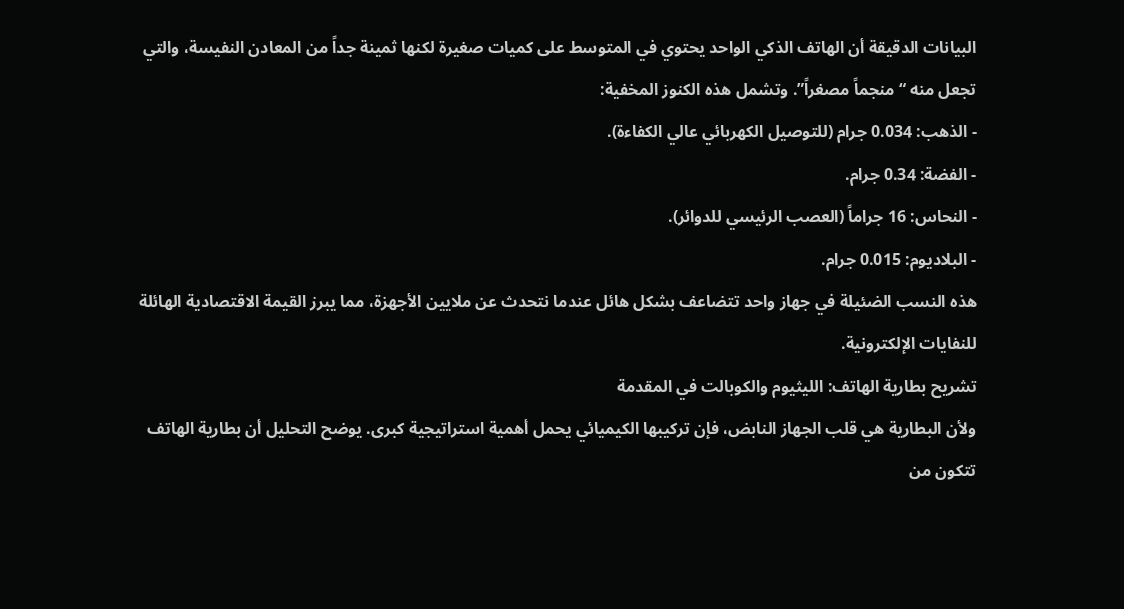البيانات الدقيقة أن الهاتف الذكي الواحد يحتوي في المتوسط على كميات صغيرة لكنها ثمينة جداً من المعادن النفيسة، والتي تجعل منه “منجماً مصغراً”. وتشمل هذه الكنوز المخفية:
- الذهب: 0.034 جرام (للتوصيل الكهربائي عالي الكفاءة).
- الفضة: 0.34 جرام.
- النحاس: 16 جراماً (العصب الرئيسي للدوائر).
- البلاديوم: 0.015 جرام.
هذه النسب الضئيلة في جهاز واحد تتضاعف بشكل هائل عندما نتحدث عن ملايين الأجهزة، مما يبرز القيمة الاقتصادية الهائلة للنفايات الإلكترونية.
تشريح بطارية الهاتف: الليثيوم والكوبالت في المقدمة
ولأن البطارية هي قلب الجهاز النابض، فإن تركيبها الكيميائي يحمل أهمية استراتيجية كبرى. يوضح التحليل أن بطارية الهاتف تتكون من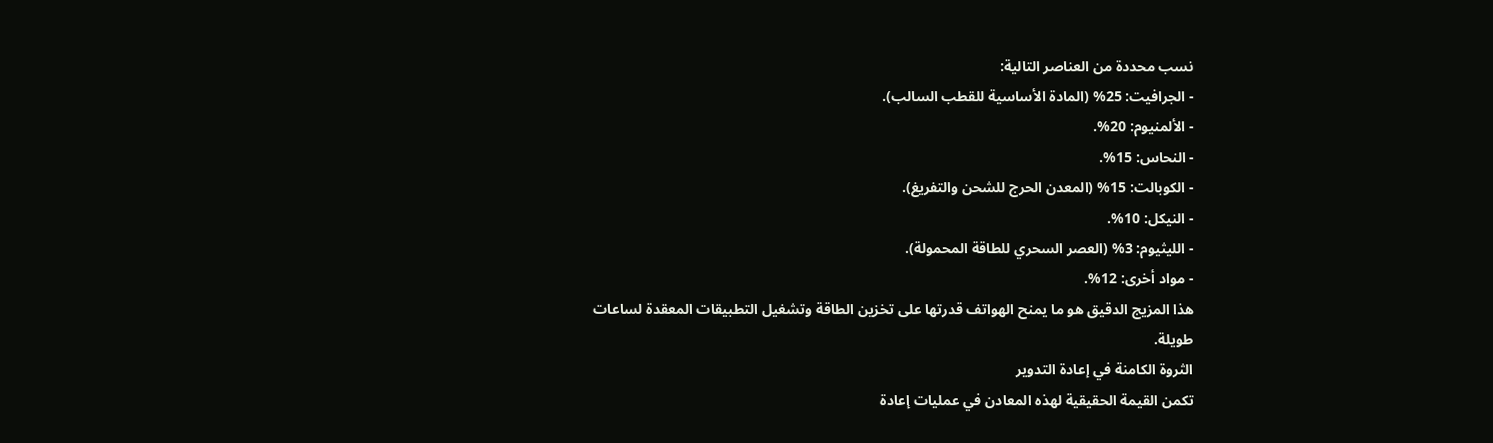نسب محددة من العناصر التالية:
- الجرافيت: 25% (المادة الأساسية للقطب السالب).
- الألمنيوم: 20%.
- النحاس: 15%.
- الكوبالت: 15% (المعدن الحرج للشحن والتفريغ).
- النيكل: 10%.
- الليثيوم: 3% (العصر السحري للطاقة المحمولة).
- مواد أخرى: 12%.
هذا المزيج الدقيق هو ما يمنح الهواتف قدرتها على تخزين الطاقة وتشغيل التطبيقات المعقدة لساعات طويلة.
الثروة الكامنة في إعادة التدوير
تكمن القيمة الحقيقية لهذه المعادن في عمليات إعادة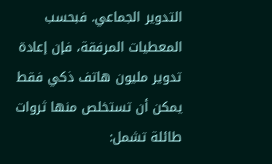التدوير الجماعي. فبحسب المعطيات المرفقة، فإن إعادة تدوير مليون هاتف ذكي فقط يمكن أن تستخلص منها ثروات طائلة تشمل: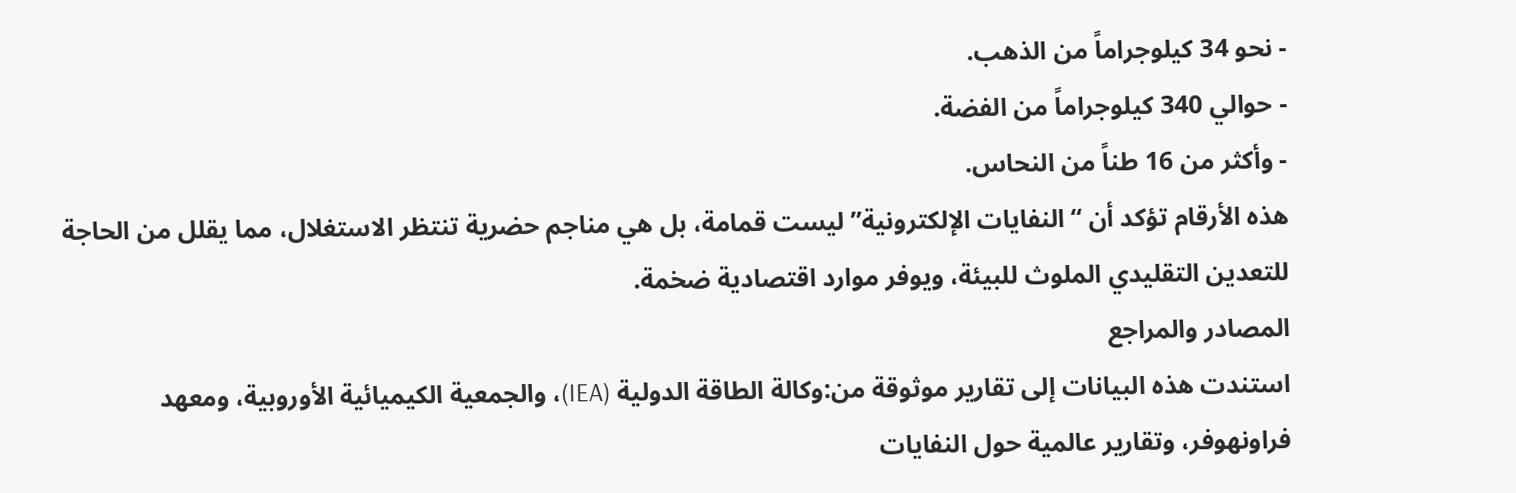- نحو 34 كيلوجراماً من الذهب.
- حوالي 340 كيلوجراماً من الفضة.
- وأكثر من 16 طناً من النحاس.
هذه الأرقام تؤكد أن “النفايات الإلكترونية” ليست قمامة، بل هي مناجم حضرية تنتظر الاستغلال، مما يقلل من الحاجة للتعدين التقليدي الملوث للبيئة، ويوفر موارد اقتصادية ضخمة.
المصادر والمراجع
استندت هذه البيانات إلى تقارير موثوقة من:وكالة الطاقة الدولية (IEA)، والجمعية الكيميائية الأوروبية، ومعهد فراونهوفر، وتقارير عالمية حول النفايات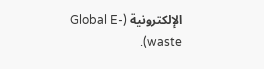الإلكترونية (Global E-waste).